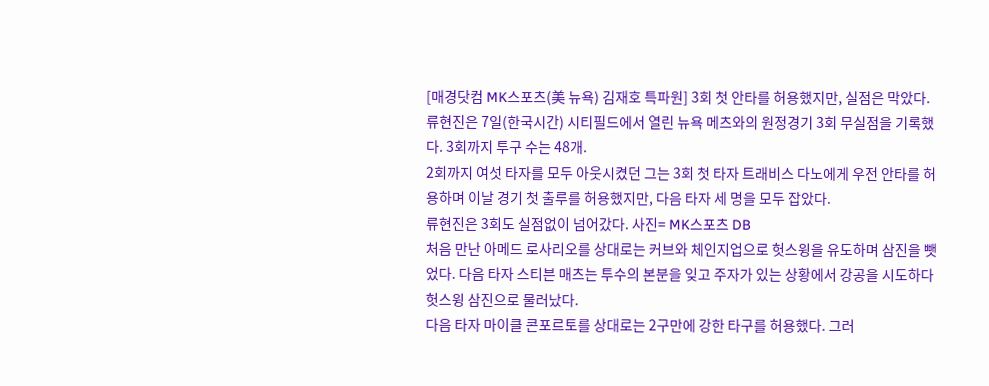[매경닷컴 MK스포츠(美 뉴욕) 김재호 특파원] 3회 첫 안타를 허용했지만, 실점은 막았다.
류현진은 7일(한국시간) 시티필드에서 열린 뉴욕 메츠와의 원정경기 3회 무실점을 기록했다. 3회까지 투구 수는 48개.
2회까지 여섯 타자를 모두 아웃시켰던 그는 3회 첫 타자 트래비스 다노에게 우전 안타를 허용하며 이날 경기 첫 출루를 허용했지만, 다음 타자 세 명을 모두 잡았다.
류현진은 3회도 실점없이 넘어갔다. 사진= MK스포츠 DB
처음 만난 아메드 로사리오를 상대로는 커브와 체인지업으로 헛스윙을 유도하며 삼진을 뺏었다. 다음 타자 스티븐 매츠는 투수의 본분을 잊고 주자가 있는 상황에서 강공을 시도하다 헛스윙 삼진으로 물러났다.
다음 타자 마이클 콘포르토를 상대로는 2구만에 강한 타구를 허용했다. 그러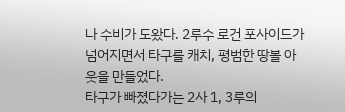나 수비가 도왔다. 2루수 로건 포사이드가 넘어지면서 타구를 캐치, 평범한 땅볼 아웃을 만들었다.
타구가 빠졌다가는 2사 1, 3루의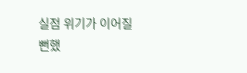실점 위기가 이어질뻔했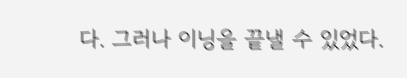다. 그러나 이닝을 끝낼 수 있었다.